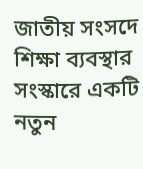জাতীয় সংসদে শিক্ষা ব্যবস্থার সংস্কারে একটি নতুন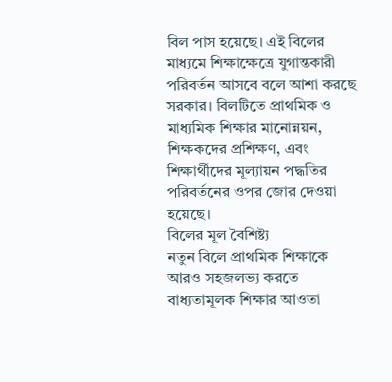বিল পাস হয়েছে। এই বিলের মাধ্যমে শিক্ষাক্ষেত্রে যুগান্তকারী পরিবর্তন আসবে বলে আশা করছে সরকার। বিলটিতে প্রাথমিক ও মাধ্যমিক শিক্ষার মানোন্নয়ন, শিক্ষকদের প্রশিক্ষণ, এবং শিক্ষার্থীদের মূল্যায়ন পদ্ধতির পরিবর্তনের ওপর জোর দেওয়া হয়েছে।
বিলের মূল বৈশিষ্ট্য
নতুন বিলে প্রাথমিক শিক্ষাকে আরও সহজলভ্য করতে বাধ্যতামূলক শিক্ষার আওতা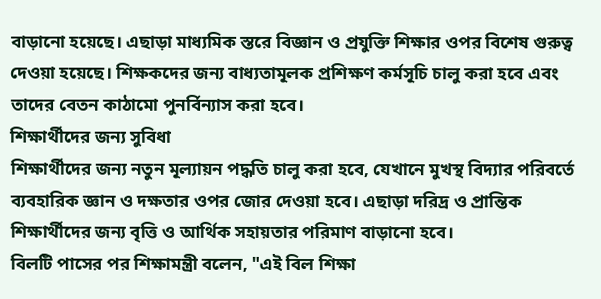বাড়ানো হয়েছে। এছাড়া মাধ্যমিক স্তরে বিজ্ঞান ও প্রযুক্তি শিক্ষার ওপর বিশেষ গুরুত্ব দেওয়া হয়েছে। শিক্ষকদের জন্য বাধ্যতামূলক প্রশিক্ষণ কর্মসূচি চালু করা হবে এবং তাদের বেতন কাঠামো পুনর্বিন্যাস করা হবে।
শিক্ষার্থীদের জন্য সুবিধা
শিক্ষার্থীদের জন্য নতুন মূল্যায়ন পদ্ধতি চালু করা হবে, যেখানে মুখস্থ বিদ্যার পরিবর্তে ব্যবহারিক জ্ঞান ও দক্ষতার ওপর জোর দেওয়া হবে। এছাড়া দরিদ্র ও প্রান্তিক শিক্ষার্থীদের জন্য বৃত্তি ও আর্থিক সহায়তার পরিমাণ বাড়ানো হবে।
বিলটি পাসের পর শিক্ষামন্ত্রী বলেন, "এই বিল শিক্ষা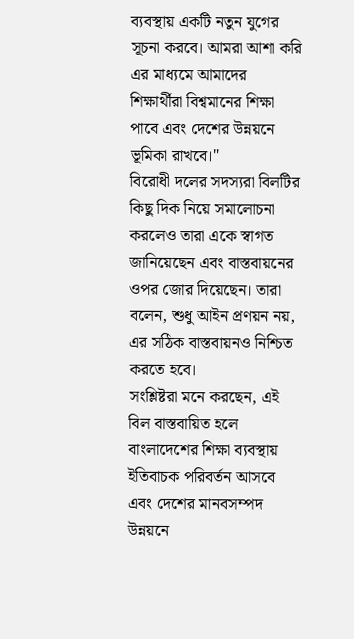ব্যবস্থায় একটি নতুন যুগের সূচনা করবে। আমরা আশা করি এর মাধ্যমে আমাদের শিক্ষার্থীরা বিশ্বমানের শিক্ষা পাবে এবং দেশের উন্নয়নে ভূমিকা রাখবে।"
বিরোধী দলের সদস্যরা বিলটির কিছু দিক নিয়ে সমালোচনা করলেও তারা একে স্বাগত জানিয়েছেন এবং বাস্তবায়নের ওপর জোর দিয়েছেন। তারা বলেন, শুধু আইন প্রণয়ন নয়, এর সঠিক বাস্তবায়নও নিশ্চিত করতে হবে।
সংশ্লিষ্টরা মনে করছেন, এই বিল বাস্তবায়িত হলে বাংলাদেশের শিক্ষা ব্যবস্থায় ইতিবাচক পরিবর্তন আসবে এবং দেশের মানবসম্পদ উন্নয়নে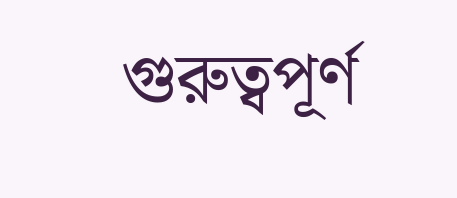গুরুত্বপূর্ণ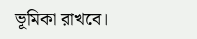ভূমিকা রাখবে।